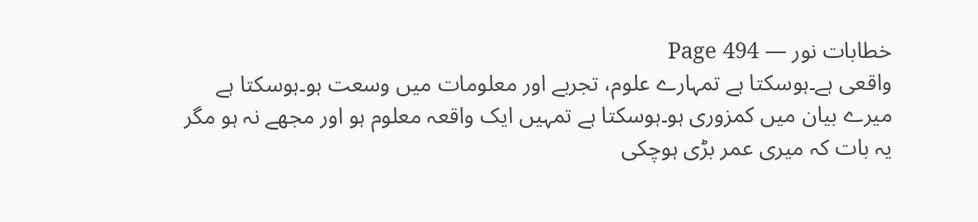خطابات نور — Page 494
واقعی ہے۔ہوسکتا ہے تمہارے علوم، تجربے اور معلومات میں وسعت ہو۔ہوسکتا ہے میرے بیان میں کمزوری ہو۔ہوسکتا ہے تمہیں ایک واقعہ معلوم ہو اور مجھے نہ ہو مگر یہ بات کہ میری عمر بڑی ہوچکی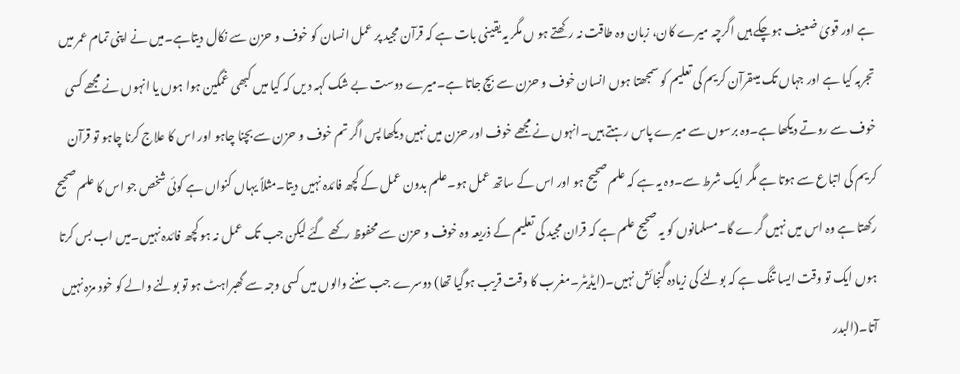ہے اور قویٰ ضعیف ہوچکے ہیں اگرچہ میرے کان، زبان وہ طاقت نہ رکھتے ہو ں مگر یہ یقینی بات ہے کہ قرآن مجید پر عمل انسان کو خوف و حزن سے نکال دیتاہے۔میں نے اپنی تمام عمر میں تجربہ کیا ہے اور جہاں تک میںقرآن کریم کی تعلیم کو سمجھتا ہوں انسان خوف و حزن سے بچ جاتا ہے۔میرے دوست بے شک کہہ د یں کہ کیا میں کبھی غمگین ہوا ہوں یا انہوں نے مجھے کسی خوف سے روتے دیکھا ہے۔وہ برسوں سے میرے پاس رہتے ہیں۔انہوں نے مجھے خوف اور حزن میں نہیں دیکھا پس اگر تم خوف و حزن سے بچنا چاہو اور اس کا علاج کرنا چاہو تو قرآن کریم کی اتباع سے ہوتا ہے مگر ایک شرط سے۔وہ یہ ہے کہ علم صحیح ہو اور اس کے ساتھ عمل ہو۔علم بدون عمل کے کچھ فائدہ نہیں دیتا۔مثلاً یہاں کنواں ہے کوئی شخص جو اس کا علم صحیح رکھتا ہے وہ اس میں نہیں گرے گا۔مسلمانوں کو یہ صحیح علم ہے کہ قران مجید کی تعلیم کے ذریعہ وہ خوف و حزن سے محفوظ رکھے گئے لیکن جب تک عمل نہ ہو کچھ فائدہ نہیں۔میں اب بس کرتا ہوں ایک تو وقت ایسا تنگ ہے کہ بولنے کی زیادہ گنجائش نہیں۔(ایڈیٹر۔مغرب کا وقت قریب ہوگیا تھا) دوسرے جب سننے والوں میں کسی وجہ سے گھبراہٹ ہو تو بولنے والے کو خود مزہ نہیں آتا۔(البدر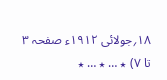۱۸؍جولائی ۱۹۱۲ء صفحہ ۳ تا ۷) ٭ … ٭ … ٭